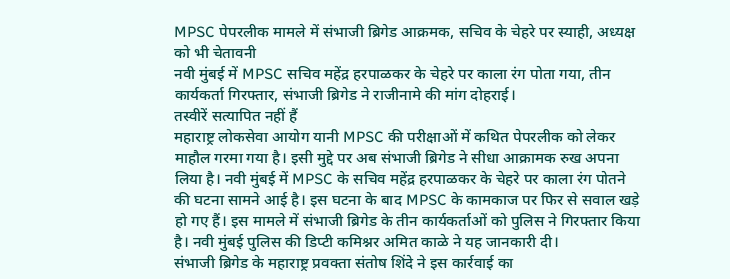MPSC पेपरलीक मामले में संभाजी ब्रिगेड आक्रमक, सचिव के चेहरे पर स्याही, अध्यक्ष को भी चेतावनी
नवी मुंबई में MPSC सचिव महेंद्र हरपाळकर के चेहरे पर काला रंग पोता गया, तीन कार्यकर्ता गिरफ्तार, संभाजी ब्रिगेड ने राजीनामे की मांग दोहराई।
तस्वीरें सत्यापित नहीं हैं
महाराष्ट्र लोकसेवा आयोग यानी MPSC की परीक्षाओं में कथित पेपरलीक को लेकर माहौल गरमा गया है। इसी मुद्दे पर अब संभाजी ब्रिगेड ने सीधा आक्रामक रुख अपना लिया है। नवी मुंबई में MPSC के सचिव महेंद्र हरपाळकर के चेहरे पर काला रंग पोतने की घटना सामने आई है। इस घटना के बाद MPSC के कामकाज पर फिर से सवाल खड़े हो गए हैं। इस मामले में संभाजी ब्रिगेड के तीन कार्यकर्ताओं को पुलिस ने गिरफ्तार किया है। नवी मुंबई पुलिस की डिप्टी कमिश्नर अमित काळे ने यह जानकारी दी।
संभाजी ब्रिगेड के महाराष्ट्र प्रवक्ता संतोष शिंदे ने इस कार्रवाई का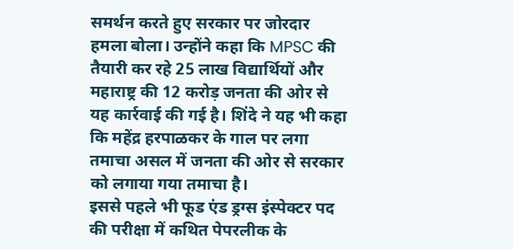समर्थन करते हुए सरकार पर जोरदार हमला बोला। उन्होंने कहा कि MPSC की तैयारी कर रहे 25 लाख विद्यार्थियों और महाराष्ट्र की 12 करोड़ जनता की ओर से यह कार्रवाई की गई है। शिंदे ने यह भी कहा कि महेंद्र हरपाळकर के गाल पर लगा तमाचा असल में जनता की ओर से सरकार को लगाया गया तमाचा है।
इससे पहले भी फूड एंड ड्रग्स इंस्पेक्टर पद की परीक्षा में कथित पेपरलीक के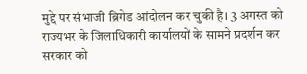मुद्दे पर संभाजी ब्रिगेड आंदोलन कर चुकी है। 3 अगस्त को राज्यभर के जिलाधिकारी कार्यालयों के सामने प्रदर्शन कर सरकार को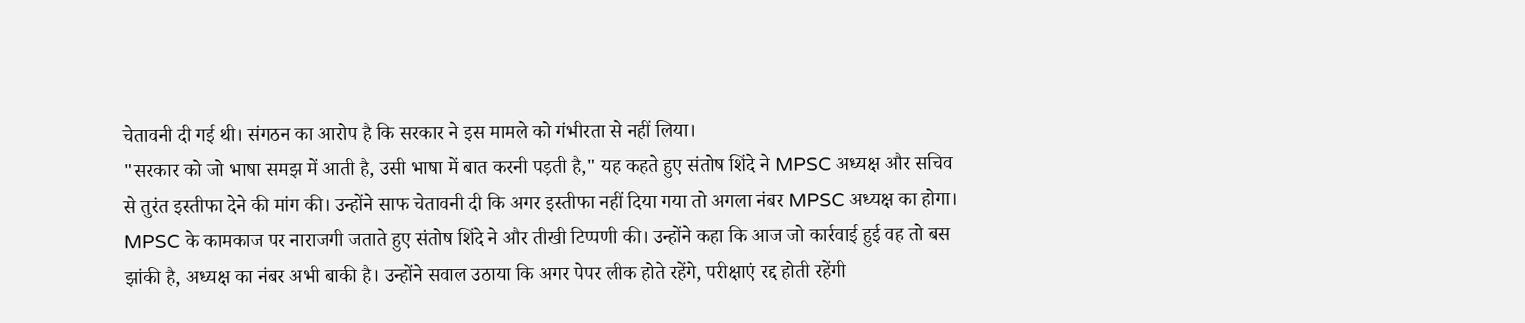चेतावनी दी गई थी। संगठन का आरोप है कि सरकार ने इस मामले को गंभीरता से नहीं लिया।
"सरकार को जो भाषा समझ में आती है, उसी भाषा में बात करनी पड़ती है," यह कहते हुए संतोष शिंदे ने MPSC अध्यक्ष और सचिव से तुरंत इस्तीफा देने की मांग की। उन्होंने साफ चेतावनी दी कि अगर इस्तीफा नहीं दिया गया तो अगला नंबर MPSC अध्यक्ष का होगा।
MPSC के कामकाज पर नाराजगी जताते हुए संतोष शिंदे ने और तीखी टिप्पणी की। उन्होंने कहा कि आज जो कार्रवाई हुई वह तो बस झांकी है, अध्यक्ष का नंबर अभी बाकी है। उन्होंने सवाल उठाया कि अगर पेपर लीक होते रहेंगे, परीक्षाएं रद्द होती रहेंगी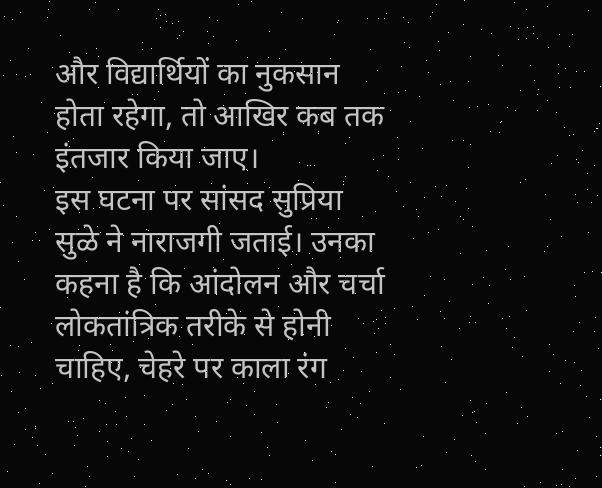और विद्यार्थियों का नुकसान होता रहेगा, तो आखिर कब तक इंतजार किया जाए।
इस घटना पर सांसद सुप्रिया सुळे ने नाराजगी जताई। उनका कहना है कि आंदोलन और चर्चा लोकतांत्रिक तरीके से होनी चाहिए, चेहरे पर काला रंग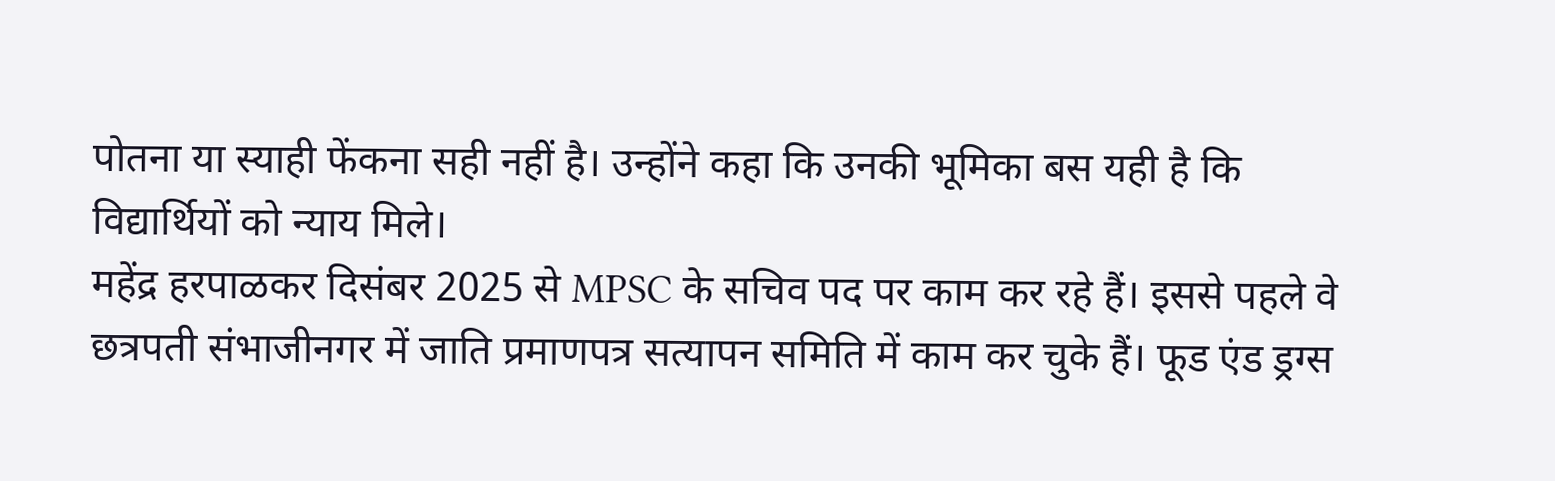पोतना या स्याही फेंकना सही नहीं है। उन्होंने कहा कि उनकी भूमिका बस यही है कि विद्यार्थियों को न्याय मिले।
महेंद्र हरपाळकर दिसंबर 2025 से MPSC के सचिव पद पर काम कर रहे हैं। इससे पहले वे छत्रपती संभाजीनगर में जाति प्रमाणपत्र सत्यापन समिति में काम कर चुके हैं। फूड एंड ड्रग्स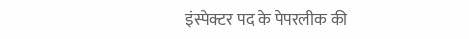इंस्पेक्टर पद के पेपरलीक की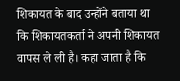शिकायत के बाद उन्होंने बताया था कि शिकायतकर्ता ने अपनी शिकायत वापस ले ली है। कहा जाता है कि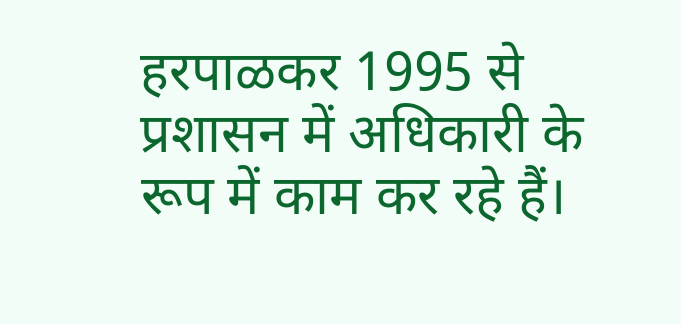हरपाळकर 1995 से प्रशासन में अधिकारी के रूप में काम कर रहे हैं।